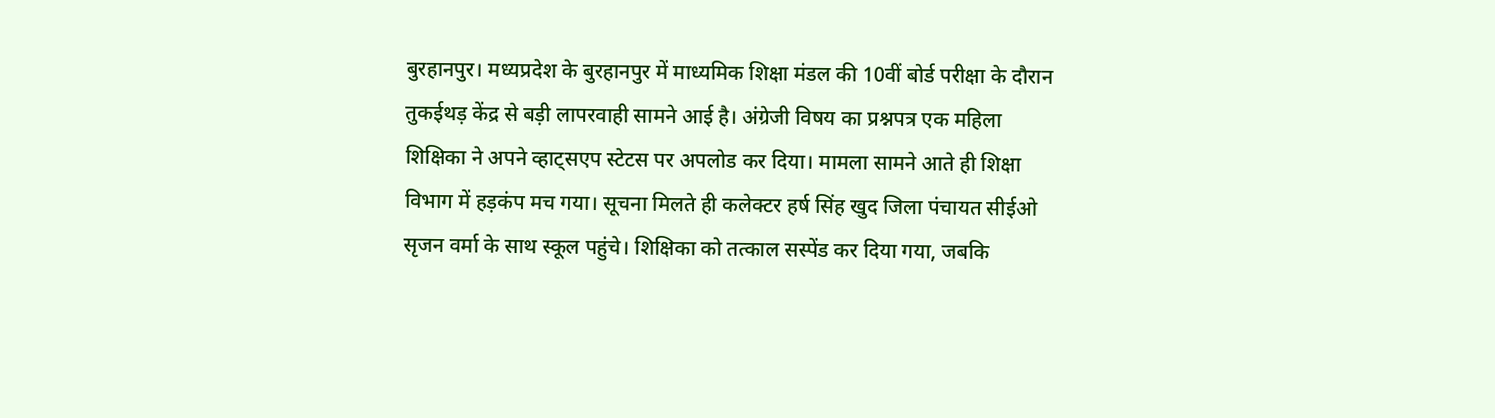बुरहानपुर। मध्यप्रदेश के बुरहानपुर में माध्यमिक शिक्षा मंडल की 10वीं बोर्ड परीक्षा के दौरान तुकईथड़ केंद्र से बड़ी लापरवाही सामने आई है। अंग्रेजी विषय का प्रश्नपत्र एक महिला शिक्षिका ने अपने व्हाट्सएप स्टेटस पर अपलोड कर दिया। मामला सामने आते ही शिक्षा विभाग में हड़कंप मच गया। सूचना मिलते ही कलेक्टर हर्ष सिंह खुद जिला पंचायत सीईओ सृजन वर्मा के साथ स्कूल पहुंचे। शिक्षिका को तत्काल सस्पेंड कर दिया गया, जबकि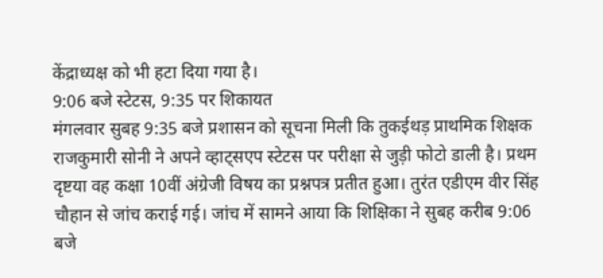केंद्राध्यक्ष को भी हटा दिया गया है।
9:06 बजे स्टेटस, 9:35 पर शिकायत
मंगलवार सुबह 9:35 बजे प्रशासन को सूचना मिली कि तुकईथड़ प्राथमिक शिक्षक राजकुमारी सोनी ने अपने व्हाट्सएप स्टेटस पर परीक्षा से जुड़ी फोटो डाली है। प्रथम दृष्टया वह कक्षा 10वीं अंग्रेजी विषय का प्रश्नपत्र प्रतीत हुआ। तुरंत एडीएम वीर सिंह चौहान से जांच कराई गई। जांच में सामने आया कि शिक्षिका ने सुबह करीब 9:06 बजे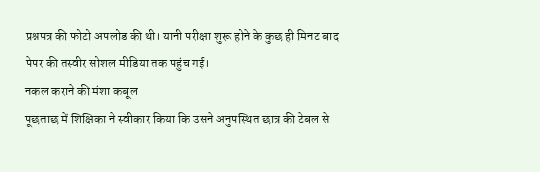प्रश्नपत्र की फोटो अपलोड की थी। यानी परीक्षा शुरू होने के कुछ ही मिनट बाद पेपर की तस्वीर सोशल मीडिया तक पहुंच गई।
नकल कराने की मंशा कबूल
पूछताछ में शिक्षिका ने स्वीकार किया कि उसने अनुपस्थित छात्र की टेबल से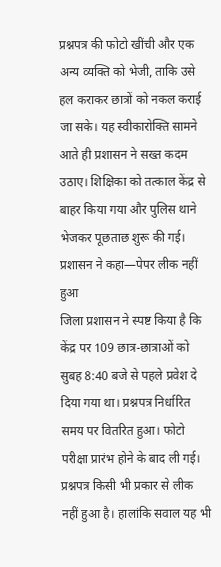प्रश्नपत्र की फोटो खींची और एक अन्य व्यक्ति को भेजी, ताकि उसे हल कराकर छात्रों को नकल कराई जा सके। यह स्वीकारोक्ति सामने आते ही प्रशासन ने सख्त कदम उठाए। शिक्षिका को तत्काल केंद्र से बाहर किया गया और पुलिस थाने भेजकर पूछताछ शुरू की गई।
प्रशासन ने कहा—पेपर लीक नहीं हुआ
जिला प्रशासन ने स्पष्ट किया है कि केंद्र पर 109 छात्र-छात्राओं को सुबह 8:40 बजे से पहले प्रवेश दे दिया गया था। प्रश्नपत्र निर्धारित समय पर वितरित हुआ। फोटो परीक्षा प्रारंभ होने के बाद ली गई। प्रश्नपत्र किसी भी प्रकार से लीक नहीं हुआ है। हालांकि सवाल यह भी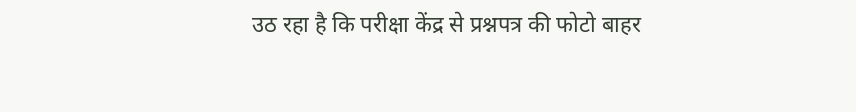उठ रहा है कि परीक्षा केंद्र से प्रश्नपत्र की फोटो बाहर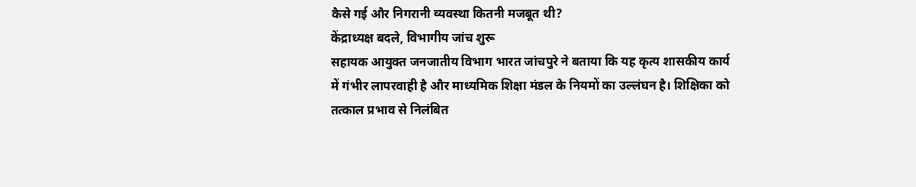कैसे गई और निगरानी व्यवस्था कितनी मजबूत थी?
केंद्राध्यक्ष बदले, विभागीय जांच शुरू
सहायक आयुक्त जनजातीय विभाग भारत जांचपुरे ने बताया कि यह कृत्य शासकीय कार्य में गंभीर लापरवाही है और माध्यमिक शिक्षा मंडल के नियमों का उल्लंघन है। शिक्षिका को तत्काल प्रभाव से निलंबित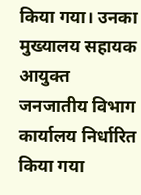किया गया। उनका मुख्यालय सहायक आयुक्त जनजातीय विभाग कार्यालय निर्धारित किया गया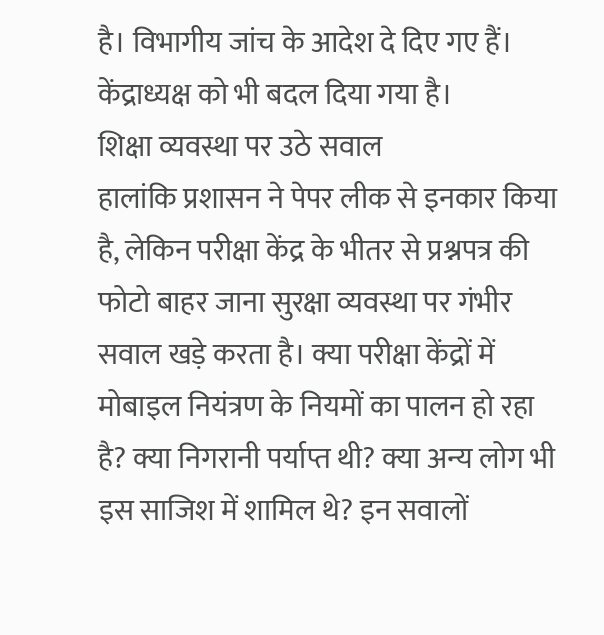है। विभागीय जांच के आदेश दे दिए गए हैं। केंद्राध्यक्ष को भी बदल दिया गया है।
शिक्षा व्यवस्था पर उठे सवाल
हालांकि प्रशासन ने पेपर लीक से इनकार किया है, लेकिन परीक्षा केंद्र के भीतर से प्रश्नपत्र की फोटो बाहर जाना सुरक्षा व्यवस्था पर गंभीर सवाल खड़े करता है। क्या परीक्षा केंद्रों में मोबाइल नियंत्रण के नियमों का पालन हो रहा है? क्या निगरानी पर्याप्त थी? क्या अन्य लोग भी इस साजिश में शामिल थे? इन सवालों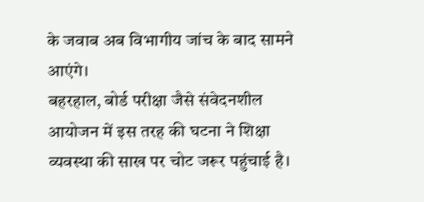के जवाब अब विभागीय जांच के बाद सामने आएंगे।
बहरहाल, बोर्ड परीक्षा जैसे संवेदनशील आयोजन में इस तरह की घटना ने शिक्षा व्यवस्था की साख पर चोट जरूर पहुंचाई है।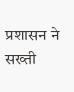प्रशासन ने सख्ती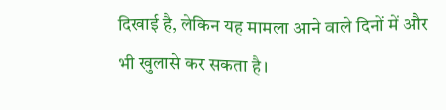दिखाई है, लेकिन यह मामला आने वाले दिनों में और भी खुलासे कर सकता है।